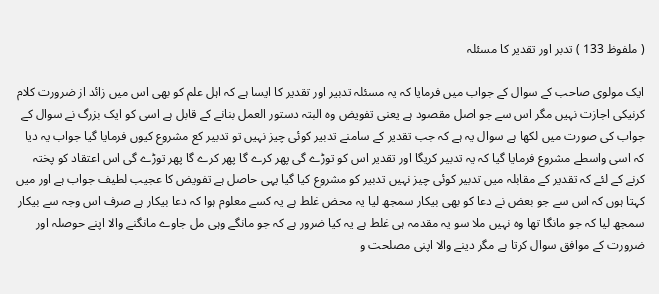( ملفوظ 133 ) تدبر اور تقدیر کا مسئلہ

ایک مولوی صاحب کے سوال کے جواب میں فرمایا کہ یہ مسئلہ تدبیر اور تقدیر کا ایسا ہے کہ اہل علم کو بھی اس میں زائد از ضرورت کلام کرنیکی اجازت نہیں مگر اس سے جو اصل مقصود ہے یعنی تفویض وہ البتہ دستور العمل بنانے کے قابل ہے اسی کو ایک بزرگ نے سوال کے جواب کی صورت میں لکھا ہے سوال یہ ہے کہ جب تقدیر کے سامنے تدبیر کوئی چیز نہیں تو تدبیر کع مشروع کیوں فرمایا گیا جواب یہ دیا کہ اسی واسطے مشروع فرمایا گیا کہ یہ تدبیر کریگا اور تقدیر اس کو توڑے گی پھر کرے گا پھر کرے گا پھر توڑے گی اس اعتقاد کو پختہ کرنے کے لئے کہ تقدیر کے مقابلہ میں تدبیر کوئی چیز نہیں تدبیر کو مشروع کیا گیا یہی حاصل ہے تفویض کا عجیب لطیف جواب ہے اور میں کہتا ہوں کہ اس سے جو بعض نے دعا کو بھی بیکار سمجھ لیا یہ محض غلط ہے یہ کسے معلوم ہوا کہ دعا بیکار ہے صرف اس وجہ سے بیکار سمجھ لیا کہ جو مانگا تھا وہ نہیں ملا سو یہ مقدمہ ہی غلط ہے یہ کیا ضرور ہے کہ جو مانگے وہی مل جاوے مانگنے والا اپنے حوصلہ اور ضرورت کے موافق سوال کرتا ہے مگر دینے والا اپنی مصلحت و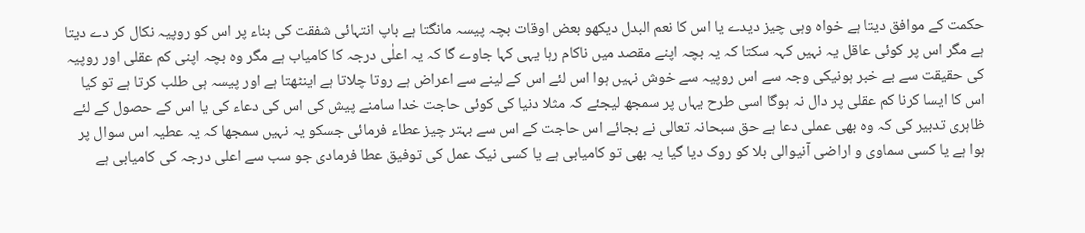حکمت کے موافق دیتا ہے خواہ وہی چیز دیدے یا اس کا نعم البدل دیکھو بعض اوقات بچہ پیسہ مانگتا ہے باپ انتہائی شفقت کی بناء پر اس کو روپیہ نکال کر دے دیتا ہے مگر اس پر کوئی عاقل یہ نہیں کہہ سکتا کہ یہ بچہ اپنے مقصد میں ناکام رہا یہی کہا جاوے گا کہ یہ اعلٰی درجہ کا کامیاب ہے مگر وہ بچہ اپنی کم عقلی اور روپیہ کی حقیقت سے بے خبر ہونیکی وجہ سے اس روپیہ سے خوش نہیں ہوا اس لئے اس کے لینے سے اعراض ہے روتا چلاتا ہے اینٹھتا ہے اور پیسہ ہی طلب کرتا ہے تو کیا اس کا ایسا کرنا کم عقلی پر دال نہ ہوگا اسی طرح یہاں پر سمجھ لیجئے کہ مثلا دنیا کی کوئی حاجت خدا سامنے پیش کی اس کی دعاء کی یا اس کے حصول کے لئے ظاہری تدبیر کی کہ وہ بھی عملی دعا ہے حق سبحانہ تعالی نے بجائے اس حاجت کے اس سے بہتر چیز عطاء فرمائی جسکو یہ نہیں سمجھا کہ یہ عطیہ اس سوال پر ہوا ہے یا کسی سماوی و اراضی آنیوالی بلا کو روک دیا گیا یہ بھی تو کامیابی ہے یا کسی نیک عمل کی توفیق عطا فرمادی جو سب سے اعلی درجہ کی کامیابی ہے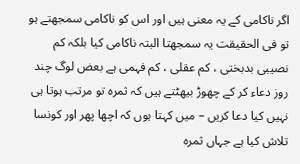اگر ناکامی کے یہ معنی ہیں اور اس کو ناکامی سمجھتے ہو تو فی الحقیقت یہ سمجھتا البتہ ناکامی کیا بلکہ کم نصیبی بدبختی ، کم عقلی ، کم فہمی ہے بعض لوگ چند روز دعاء کر کے چھوڑ بیھٹتے ہیں کہ ثمرہ تو مرتب ہوتا ہی نہیں کیا دعا کریں – میں کہتا ہوں کہ اچھا پھر اور کونسا تلاش کیا ہے جہاں ثمرہ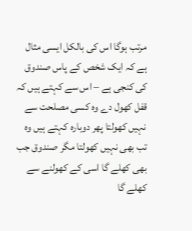مرتب ہوگا اس کی بالکل ایسی مثال ہے کہ ایک شخص کے پاس صندوق کی کنجی ہے – اس سے کہتے ہیں کہ قفل کھول دے وہ کسی مصلحت سے نہیں کھولتا پھر دوبارہ کہتے ہیں وہ تب بھی نہیں کھولتا مگر صندوق جب بھی کھلے گا اسی کے کھولنے سے کھلے گا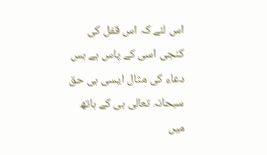اس لئے کہ اس قفل کی کنجی اسی کے پاس ہے بس دعاء کی مثال ایسی ہی حق سبحانہ تعالی ہی کے ہاتھ میں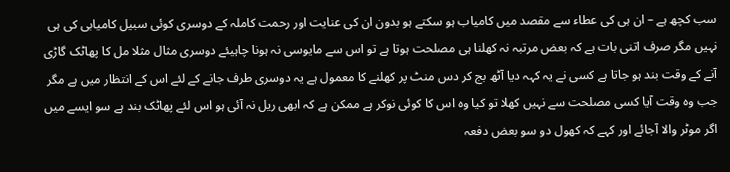سب کچھ ہے – ان ہی کی عطاء سے مقصد میں کامیاب ہو سکتے ہو بدون ان کی عنایت اور رحمت کاملہ کے دوسری کوئی سبیل کامیابی کی ہی نہیں مگر صرف اتنی بات ہے کہ بعض مرتبہ نہ کھلنا ہی مصلحت ہوتا ہے تو اس سے مایوسی نہ ہونا چاہیئے دوسری مثال مثلا مل کا پھاٹک گاڑی آنے کے وقت بند ہو جاتا ہے کسی نے یہ کہہ دیا آٹھ بج کر دس منٹ پر کھلنے کا معمول ہے یہ دوسری طرف جانے کے لئے اس کے انتظار میں ہے مگر جب وہ وقت آیا کسی مصلحت سے نہیں کھلا تو کیا وہ اس کا کوئی نوکر ہے ممکن ہے کہ ابھی ریل نہ آئی ہو اس لئے پھاٹک بند ہے سو ایسے میں اگر موٹر والا آجائے اور کہے کہ کھول دو سو بعض دفعہ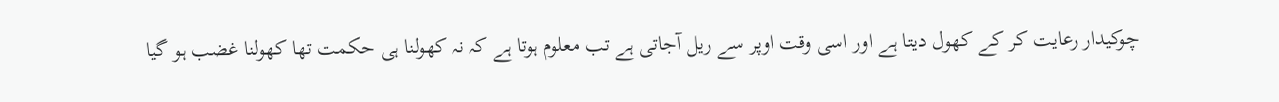چوکیدار رعایت کر کے کھول دیتا ہے اور اسی وقت اوپر سے ریل آجاتی ہے تب معلوم ہوتا ہے کہ نہ کھولنا ہی حکمت تھا کھولنا غضب ہو گیا